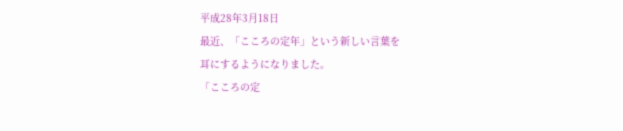平成28年3月18日
最近、「こころの定年」という新しい言葉を
耳にするようになりました。
「こころの定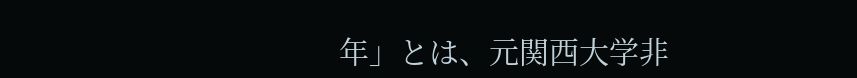年」とは、元関西大学非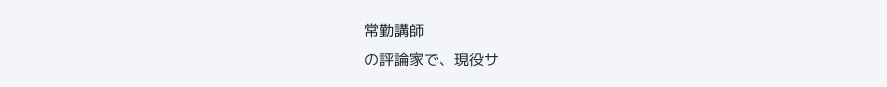常勤講師
の評論家で、現役サ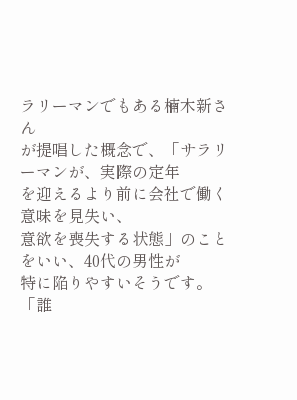ラリーマンでもある楠木新さん
が提唱した概念で、「サラリーマンが、実際の定年
を迎えるより前に会社で働く意味を見失い、
意欲を喪失する状態」のことをいい、40代の男性が
特に陥りやすいそうです。
「誰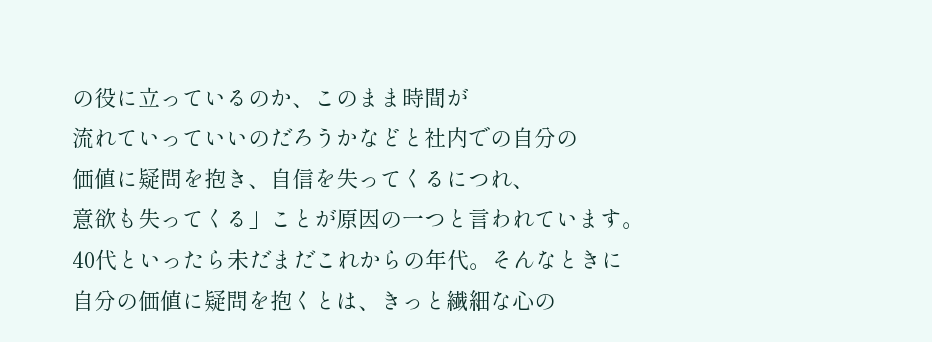の役に立っているのか、このまま時間が
流れていっていいのだろうかなどと社内での自分の
価値に疑問を抱き、自信を失ってくるにつれ、
意欲も失ってくる」ことが原因の一つと言われています。
40代といったら未だまだこれからの年代。そんなときに
自分の価値に疑問を抱くとは、きっと繊細な心の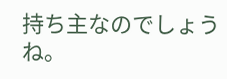持ち主なのでしょうね。